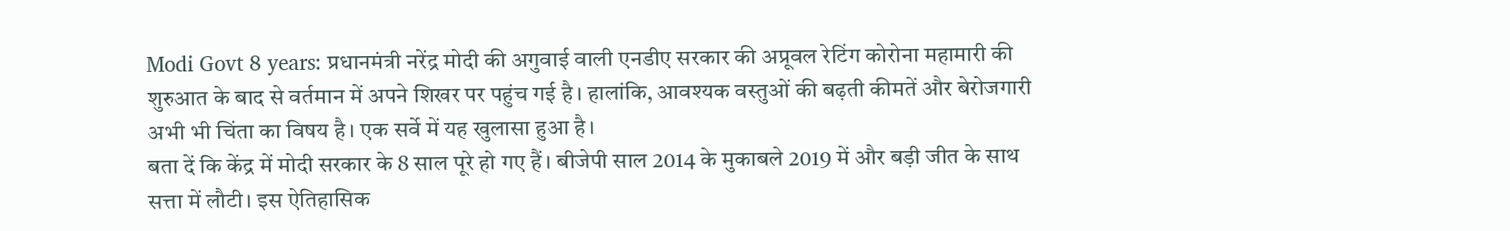Modi Govt 8 years: प्रधानमंत्री नरेंद्र मोदी की अगुवाई वाली एनडीए सरकार की अप्रूवल रेटिंग कोरोना महामारी की शुरुआत के बाद से वर्तमान में अपने शिखर पर पहुंच गई है। हालांकि, आवश्यक वस्तुओं की बढ़ती कीमतें और बेरोजगारी अभी भी चिंता का विषय है। एक सर्वे में यह खुलासा हुआ है।
बता दें कि केंद्र में मोदी सरकार के 8 साल पूरे हो गए हैं। बीजेपी साल 2014 के मुकाबले 2019 में और बड़ी जीत के साथ सत्ता में लौटी। इस ऐतिहासिक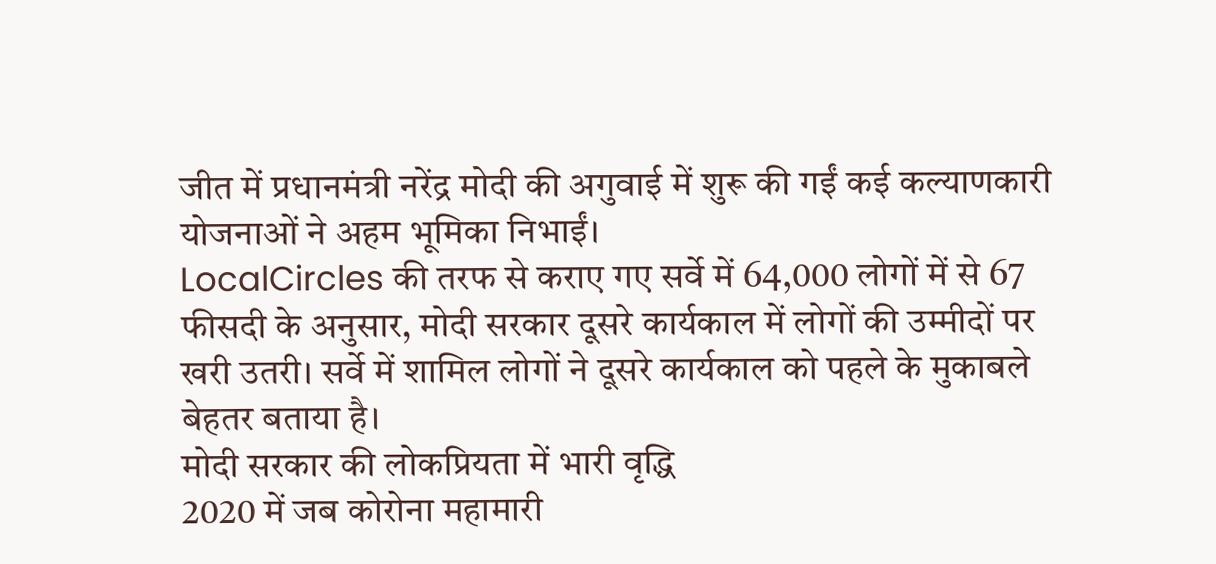जीत में प्रधानमंत्री नरेंद्र मोदी की अगुवाई में शुरू की गईं कई कल्याणकारी योजनाओं ने अहम भूमिका निभाईं।
LocalCircles की तरफ से कराए गए सर्वे में 64,000 लोगों में से 67 फीसदी के अनुसार, मोदी सरकार दूसरे कार्यकाल में लोगों की उम्मीदों पर खरी उतरी। सर्वे में शामिल लोगों ने दूसरे कार्यकाल को पहले के मुकाबले बेहतर बताया है।
मोदी सरकार की लोकप्रियता में भारी वृद्धि
2020 में जब कोरोना महामारी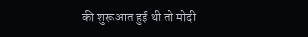की शुरूआत हुई थी तो मोदी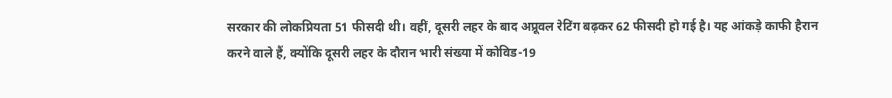सरकार की लोकप्रियता 51 फीसदी थी। वहीं, दूसरी लहर के बाद अप्रूवल रेटिंग बढ़कर 62 फीसदी हो गई है। यह आंकड़े काफी हैरान करने वाले हैं, क्योंकि दूसरी लहर के दौरान भारी संख्या में कोविड-19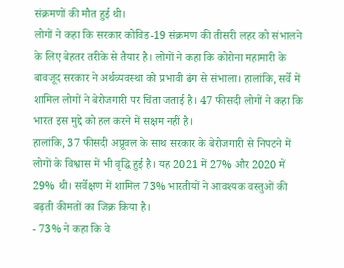संक्रमणों की मौत हुई थी।
लोगों ने कहा कि सरकार कोविड-19 संक्रमण की तीसरी लहर को संभालने के लिए बेहतर तरीके से तैयार है। लोगों ने कहा कि कोरोना महामारी के बावजूद सरकार ने अर्थव्यवस्था को प्रभावी ढंग से संभाला। हालांकि, सर्वे में शामिल लोगों ने बेरोजगारी पर चिंता जताई है। 47 फीसदी लोगों ने कहा कि भारत इस मुद्दे को हल करने में सक्षम नहीं है।
हालांकि, 37 फीसदी अप्रूवल के साथ सरकार के बेरोजगारी से निपटने में लोगों के विश्वास में भी वृद्धि हुई है। यह 2021 में 27% और 2020 में 29% थी। सर्वेक्षण में शामिल 73% भारतीयों ने आवश्यक वस्तुओं की बढ़ती कीमतों का जिक्र किया है।
- 73% ने कहा कि वे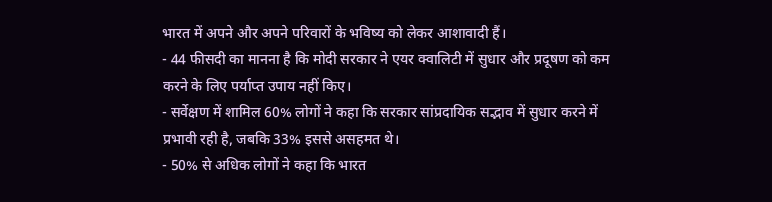भारत में अपने और अपने परिवारों के भविष्य को लेकर आशावादी हैं।
- 44 फीसदी का मानना है कि मोदी सरकार ने एयर क्वालिटी में सुधार और प्रदूषण को कम करने के लिए पर्याप्त उपाय नहीं किए।
- सर्वेक्षण में शामिल 60% लोगों ने कहा कि सरकार सांप्रदायिक सद्भाव में सुधार करने में प्रभावी रही है, जबकि 33% इससे असहमत थे।
- 50% से अधिक लोगों ने कहा कि भारत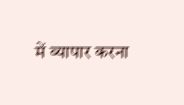में व्यापार करना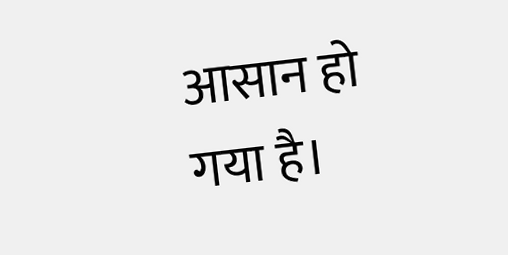आसान हो गया है।